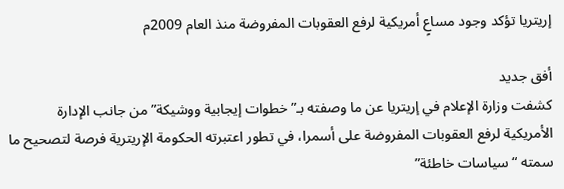إريتريا تؤكد وجود مساعٍ أمريكية لرفع العقوبات المفروضة منذ العام 2009م

أفق جديد
كشفت وزارة الإعلام في إريتريا عن ما وصفته بـ”خطوات إيجابية ووشيكة” من جانب الإدارة الأمريكية لرفع العقوبات المفروضة على أسمرا، في تطور اعتبرته الحكومة الإريترية فرصة لتصحيح ما سمته “سياسات خاطئة”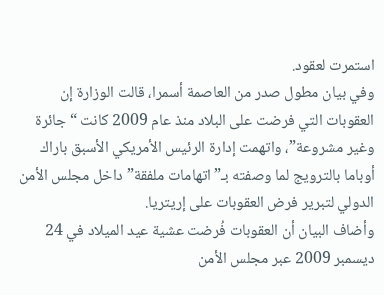استمرت لعقود.
وفي بيان مطول صدر من العاصمة أسمرا، قالت الوزارة إن العقوبات التي فرضت على البلاد منذ عام 2009 كانت “جائرة وغير مشروعة”، واتهمت إدارة الرئيس الأمريكي الأسبق باراك أوباما بالترويج لما وصفته بـ”اتهامات ملفقة” داخل مجلس الأمن الدولي لتبرير فرض العقوبات على إريتريا.
وأضاف البيان أن العقوبات فُرضت عشية عيد الميلاد في 24 ديسمبر 2009 عبر مجلس الأمن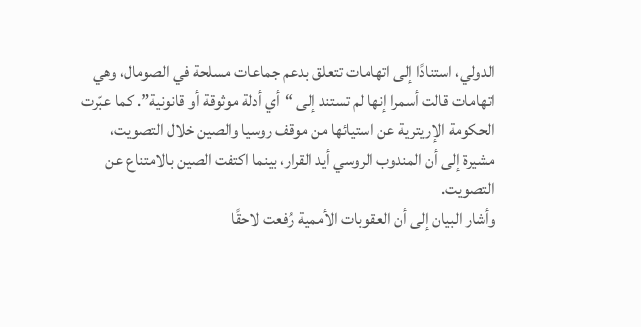الدولي، استنادًا إلى اتهامات تتعلق بدعم جماعات مسلحة في الصومال، وهي اتهامات قالت أسمرا إنها لم تستند إلى “أي أدلة موثوقة أو قانونية”. كما عبّرت الحكومة الإريترية عن استيائها من موقف روسيا والصين خلال التصويت، مشيرة إلى أن المندوب الروسي أيد القرار، بينما اكتفت الصين بالامتناع عن التصويت.
وأشار البيان إلى أن العقوبات الأممية رُفعت لاحقًا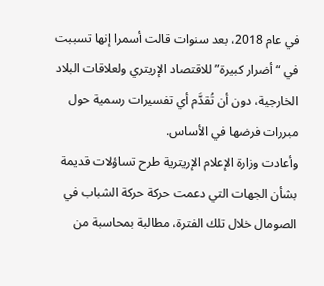في عام 2018، بعد سنوات قالت أسمرا إنها تسببت في “أضرار كبيرة” للاقتصاد الإريتري ولعلاقات البلاد الخارجية، دون أن تُقدَّم أي تفسيرات رسمية حول مبررات فرضها في الأساس.
وأعادت وزارة الإعلام الإريترية طرح تساؤلات قديمة بشأن الجهات التي دعمت حركة حركة الشباب في الصومال خلال تلك الفترة، مطالبة بمحاسبة من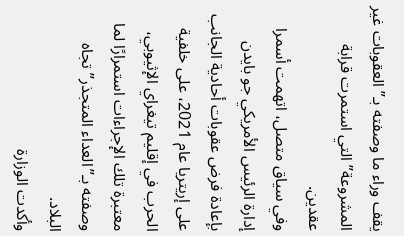يقف وراء ما وصفته بـ”العقوبات غير المشروعة” التي استمرت قرابة عقدين.
وفي سياق متصل، اتهمت أسمرا إدارة الرئيس الأمريكي جو بايدن بإعادة فرض عقوبات أحادية الجانب على إريتريا عام 2021، على خلفية الحرب في إقليم تيغراي الإثيوبي، معتبرة تلك الإجراءات استمرارًا لما وصفته بـ”العداء المتجذر” تجاه البلاد.
وأكدت الوزارة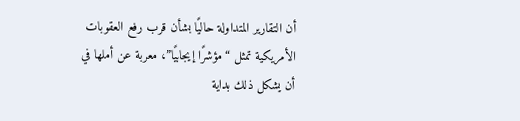أن التقارير المتداولة حاليًا بشأن قرب رفع العقوبات الأمريكية تمثل “مؤشرًا إيجابيًا”، معربة عن أملها في أن يشكل ذلك بداية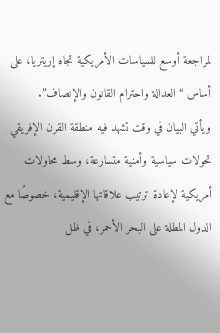لمراجعة أوسع للسياسات الأمريكية تجاه إريتريا، على أساس “العدالة واحترام القانون والإنصاف”.
ويأتي البيان في وقت تشهد فيه منطقة القرن الإفريقي تحولات سياسية وأمنية متسارعة، وسط محاولات أمريكية لإعادة ترتيب علاقاتها الإقليمية، خصوصًا مع الدول المطلة على البحر الأحمر، في ظل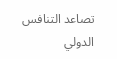تصاعد التنافس الدولي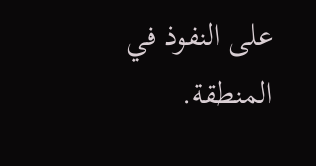على النفوذ في المنطقة.